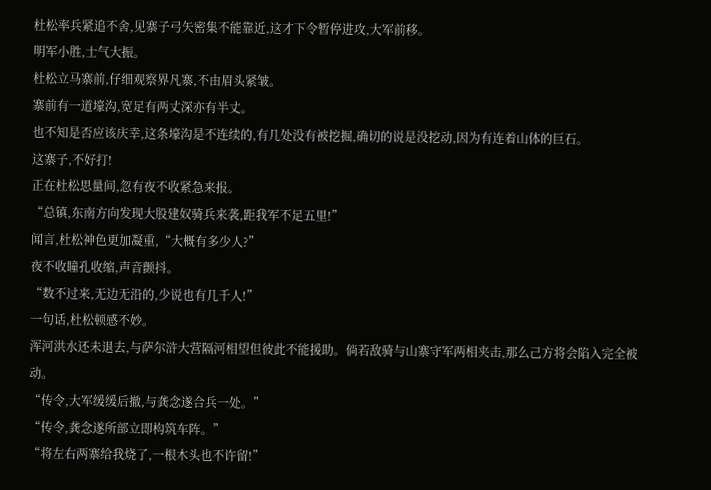杜松率兵紧追不舍,见寨子弓矢密集不能靠近,这才下令暂停进攻,大军前移。
明军小胜,士气大振。
杜松立马寨前,仔细观察界凡寨,不由眉头紧皱。
寨前有一道壕沟,宽足有两丈深亦有半丈。
也不知是否应该庆幸,这条壕沟是不连续的,有几处没有被挖掘,确切的说是没挖动,因为有连着山体的巨石。
这寨子,不好打!
正在杜松思量间,忽有夜不收紧急来报。
“总镇,东南方向发现大股建奴骑兵来袭,距我军不足五里!”
闻言,杜松神色更加凝重,“大概有多少人?”
夜不收瞳孔收缩,声音颤抖。
“数不过来,无边无沿的,少说也有几千人!”
一句话,杜松顿感不妙。
浑河洪水还未退去,与萨尔浒大营隔河相望但彼此不能援助。倘若敌骑与山寨守军两相夹击,那么己方将会陷入完全被动。
“传令,大军缓缓后撤,与龚念遂合兵一处。”
“传令,龚念遂所部立即构筑车阵。”
“将左右两寨给我烧了,一根木头也不许留!”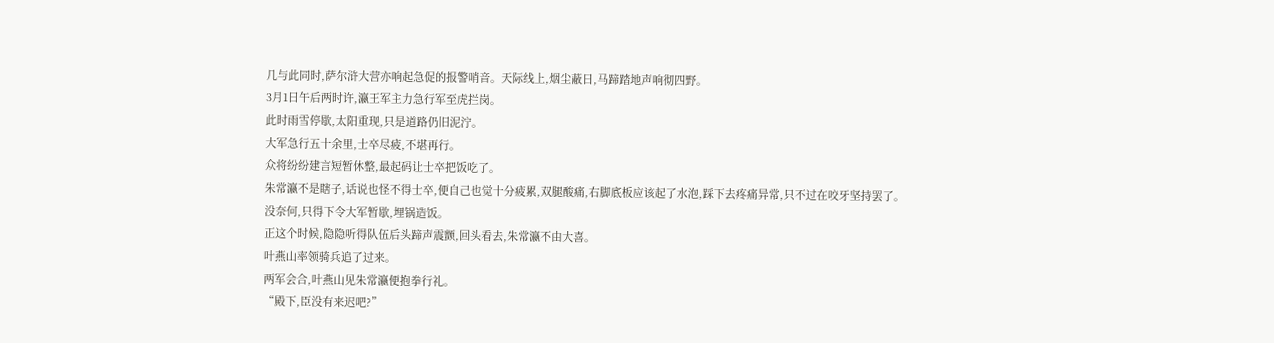几与此同时,萨尔浒大营亦响起急促的报警哨音。天际线上,烟尘蔽日,马蹄踏地声响彻四野。
3月1日午后两时许,瀛王军主力急行军至虎拦岗。
此时雨雪停歇,太阳重现,只是道路仍旧泥泞。
大军急行五十余里,士卒尽疲,不堪再行。
众将纷纷建言短暂休整,最起码让士卒把饭吃了。
朱常瀛不是瞎子,话说也怪不得士卒,便自己也觉十分疲累,双腿酸痛,右脚底板应该起了水泡,踩下去疼痛异常,只不过在咬牙坚持罢了。
没奈何,只得下令大军暂歇,埋锅造饭。
正这个时候,隐隐听得队伍后头蹄声震颤,回头看去,朱常瀛不由大喜。
叶燕山率领骑兵追了过来。
两军会合,叶燕山见朱常瀛便抱拳行礼。
“殿下,臣没有来迟吧?”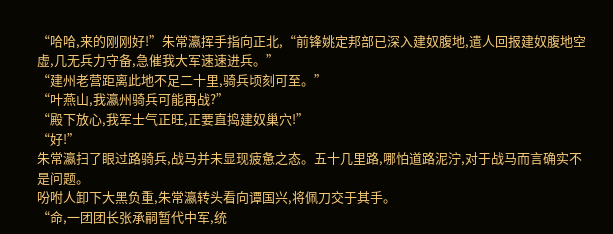“哈哈,来的刚刚好!”朱常瀛挥手指向正北,“前锋姚定邦部已深入建奴腹地,遣人回报建奴腹地空虚,几无兵力守备,急催我大军速速进兵。”
“建州老营距离此地不足二十里,骑兵顷刻可至。”
“叶燕山,我瀛州骑兵可能再战?”
“殿下放心,我军士气正旺,正要直捣建奴巢穴!”
“好!”
朱常瀛扫了眼过路骑兵,战马并未显现疲惫之态。五十几里路,哪怕道路泥泞,对于战马而言确实不是问题。
吩咐人卸下大黑负重,朱常瀛转头看向谭国兴,将佩刀交于其手。
“命,一团团长张承嗣暂代中军,统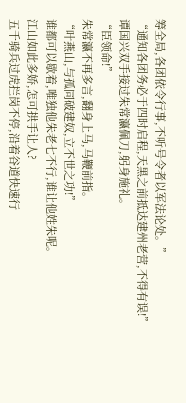筹全局,各团依令行事,不听号令者以军法论处。”
“通知各团务必于四时启程,天黑之前抵达建州老营,不得有误!”
谭国兴双手接过朱常瀛佩刀,躬身施礼。
“臣领命!”
朱常瀛不再多言,翻身上马,马鞭前指。
“叶燕山,与孤同破建奴,立不世之功!”
谁都可以歇着,唯独他朱老七不行,谁让他姓朱呢。
江山如此多娇,怎可拱手让人?
五千骑兵过虎拦岗不停,沿着谷道快速行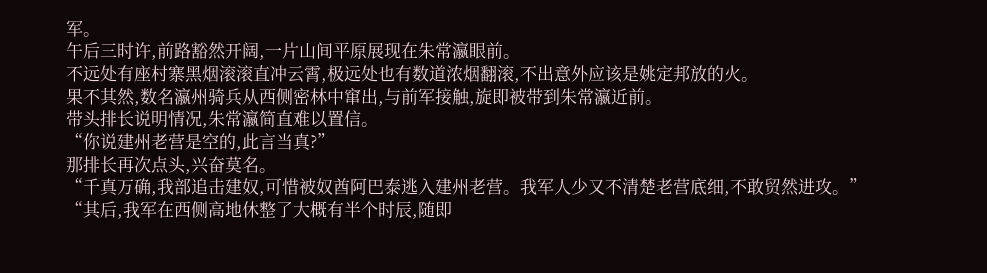军。
午后三时许,前路豁然开阔,一片山间平原展现在朱常瀛眼前。
不远处有座村寨黑烟滚滚直冲云霄,极远处也有数道浓烟翻滚,不出意外应该是姚定邦放的火。
果不其然,数名瀛州骑兵从西侧密林中窜出,与前军接触,旋即被带到朱常瀛近前。
带头排长说明情况,朱常瀛简直难以置信。
“你说建州老营是空的,此言当真?”
那排长再次点头,兴奋莫名。
“千真万确,我部追击建奴,可惜被奴酋阿巴泰逃入建州老营。我军人少又不清楚老营底细,不敢贸然进攻。”
“其后,我军在西侧高地休整了大概有半个时辰,随即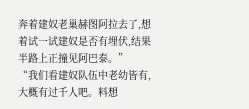奔着建奴老巢赫图阿拉去了,想着试一试建奴是否有埋伏,结果半路上正撞见阿巴泰。”
“我们看建奴队伍中老幼皆有,大概有过千人吧。料想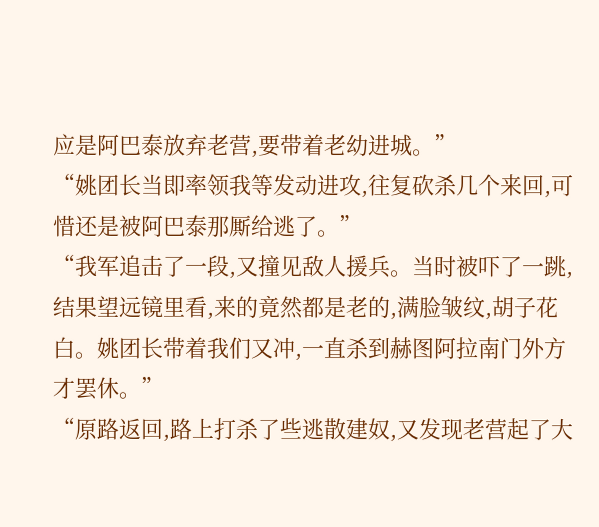应是阿巴泰放弃老营,要带着老幼进城。”
“姚团长当即率领我等发动进攻,往复砍杀几个来回,可惜还是被阿巴泰那厮给逃了。”
“我军追击了一段,又撞见敌人援兵。当时被吓了一跳,结果望远镜里看,来的竟然都是老的,满脸皱纹,胡子花白。姚团长带着我们又冲,一直杀到赫图阿拉南门外方才罢休。”
“原路返回,路上打杀了些逃散建奴,又发现老营起了大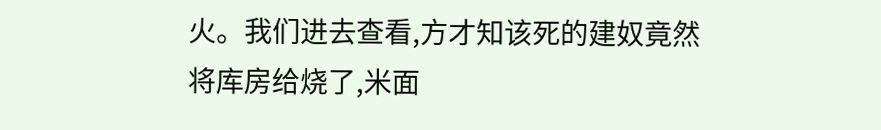火。我们进去查看,方才知该死的建奴竟然将库房给烧了,米面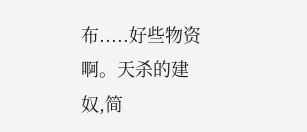布.....好些物资啊。天杀的建奴,简